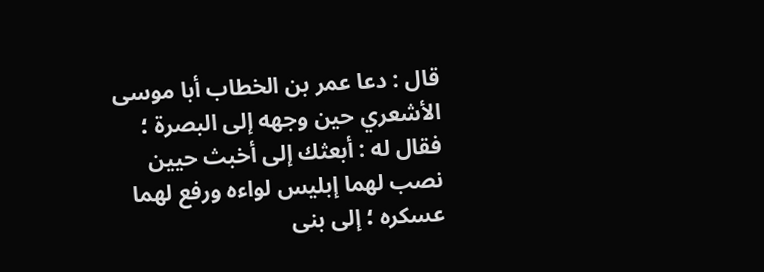قال : دعا عمر بن الخطاب أبا موسى الأشعري حين وجهه إلى البصرة ؛ فقال له : أبعثك إلى أخبث حيين نصب لهما إبليس لواءه ورفع لهما عسكره ؛ إلى بنى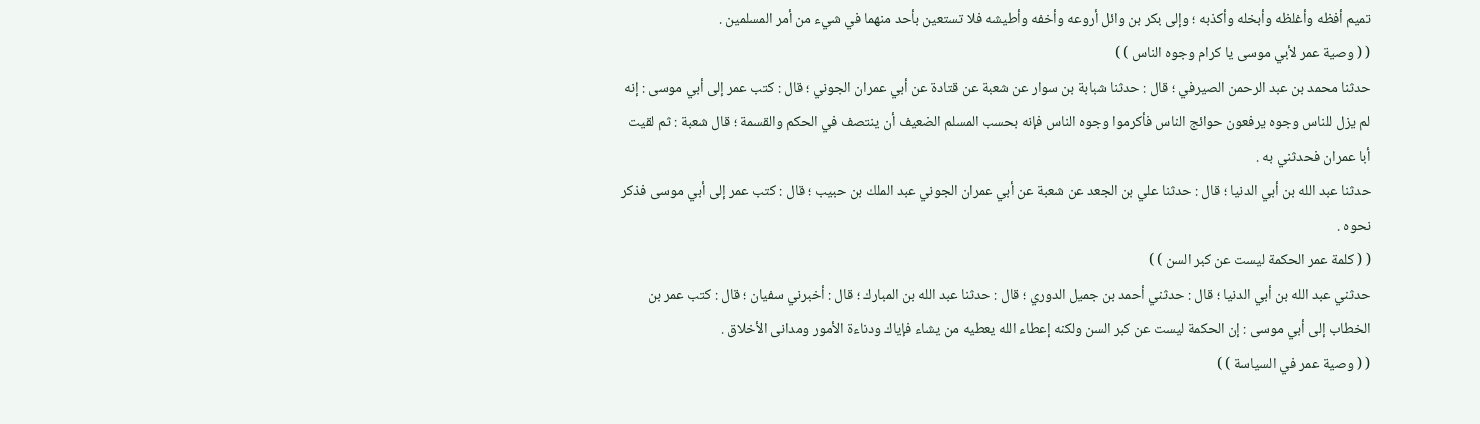تميم أفظه وأغلظه وأبخله وأكذبه ؛ وإلى بكر بن وائل أروعه وأخفه وأطيشه فلا تستعين بأحد منهما في شيء من أمر المسلمين .
( ( وصية عمر لأبي موسى يا كرام وجوه الناس ) )
حدثنا محمد بن عبد الرحمن الصيرفي ؛ قال : حدثنا شبابة بن سوار عن شعبة عن قتادة عن أبي عمران الجوني ؛ قال : كتب عمر إلى أبي موسى : إنه لم يزل للناس وجوه يرفعون حوائج الناس فأكرموا وجوه الناس فإنه بحسب المسلم الضعيف أن ينتصف في الحكم والقسمة ؛ قال شعبة : ثم لقيت أبا عمران فحدثني به .
حدثنا عبد الله بن أبي الدنيا ؛ قال : حدثنا علي بن الجعد عن شعبة عن أبي عمران الجوني عبد الملك بن حبيب ؛ قال : كتب عمر إلى أبي موسى فذكر نحوه .
( ( كلمة عمر الحكمة ليست عن كبر السن ) )
حدثني عبد الله بن أبي الدنيا ؛ قال : حدثني أحمد بن جميل الدوري ؛ قال : حدثنا عبد الله بن المبارك ؛ قال : أخبرني سفيان ؛ قال : كتب عمر بن الخطاب إلى أبي موسى : إن الحكمة ليست عن كبر السن ولكنه إعطاء الله يعطيه من يشاء فإياك ودناءة الأمور ومدانى الأخلاق .
( ( وصية عمر في السياسة ) )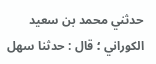حدثني محمد بن سعيد الكوراني ؛ قال : حدثنا سهل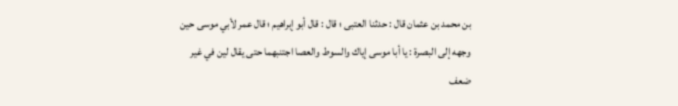بن محمد بن عثمان قال : حدثنا العتبى ؛ قال : قال أبو إبراهيم ؛ قال عمر لأبي موسى حين وجهه إلى البصرة : يا أبا موسى إياك والسوط والعصا اجتنبهما حتى يقال لين في غير ضعف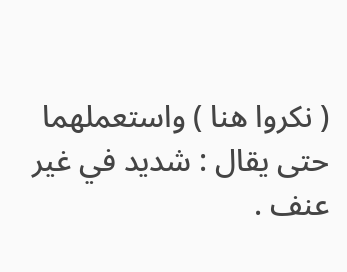( نكروا هنا ) واستعملهما حتى يقال : شديد في غير عنف .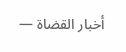أخبار القضاة —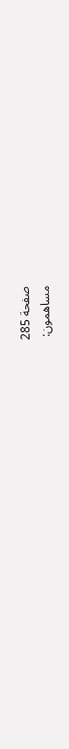صفحة 285
مساهمون: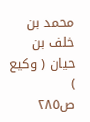محمد بن خلف بن حيان ( وكيع )
ص٢٨٥